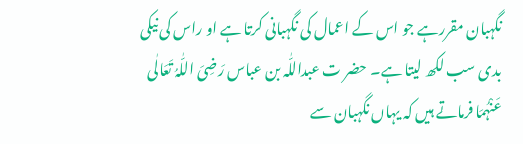نگہبان مقررہے جو اس کے اعمال کی نگہبانی کرتا ہے او راس کی نیکی بدی سب لکھ لیتا ہے۔ حضر ت عبداللّٰہ بن عباس رَضِیَ اللّٰہُ تَعَالٰی عَنْہُمَا فرماتے ہیں کہ یہاں نگہبان سے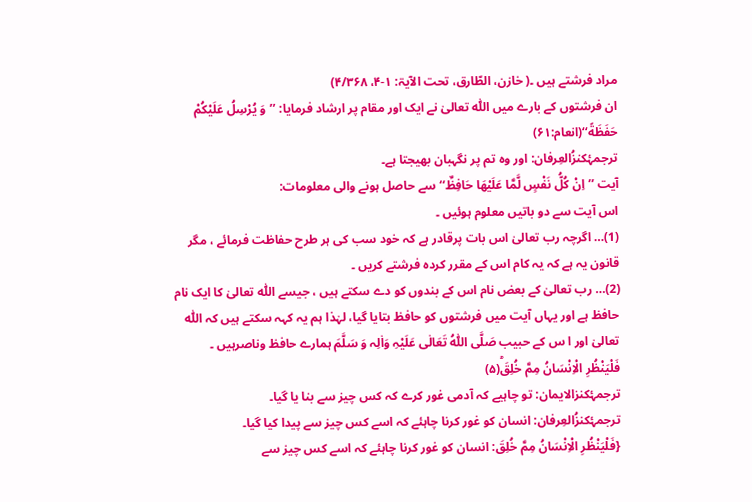مراد فرشتے ہیں ۔( خازن، الطّارق، تحت الآیۃ: ۱-۴، ۴/۳۶۸)
ان فرشتوں کے بارے میں اللّٰہ تعالیٰ نے ایک اور مقام پر ارشاد فرمایا: ’’وَ یُرْسِلُ عَلَیْكُمْ حَفَظَةً‘‘(انعام:۶۱)
ترجمۂکنزُالعِرفان: اور وہ تم پر نگہبان بھیجتا ہے۔
آیت ’’اِنْ كُلُّ نَفْسٍ لَّمَّا عَلَیْهَا حَافِظٌ‘‘ سے حاصل ہونے والی معلومات:
اس آیت سے دو باتیں معلوم ہوئیں ۔
(1)… اگرچہ رب تعالیٰ اس بات پرقادر ہے کہ خود سب کی ہر طرح حفاظت فرمائے ، مگر قانون یہ ہے کہ یہ کام اس کے مقرر کردہ فرشتے کریں ۔
(2)… رب تعالیٰ کے بعض نام اس کے بندوں کو دے سکتے ہیں ، جیسے اللّٰہ تعالیٰ کا ایک نام حافظ ہے اور یہاں آیت میں فرشتوں کو حافظ بتایا گیا، لہٰذا ہم یہ کہہ سکتے ہیں کہ اللّٰہ تعالیٰ اور ا س کے حبیب صَلَّی اللّٰہُ تَعَالٰی عَلَیْہِ وَاٰلِہ وَ سَلَّمَ ہمارے حافظ وناصرہیں ۔
فَلْیَنْظُرِ الْاِنْسَانُ مِمَّ خُلِقَؕ(۵)
ترجمۂکنزالایمان: تو چاہیے کہ آدمی غور کرے کہ کس چیز سے بنا یا گیا۔
ترجمۂکنزُالعِرفان: انسان کو غور کرنا چاہئے کہ اسے کس چیز سے پیدا کیا گیا۔
{فَلْیَنْظُرِ الْاِنْسَانُ مِمَّ خُلِقَ: انسان کو غور کرنا چاہئے کہ اسے کس چیز سے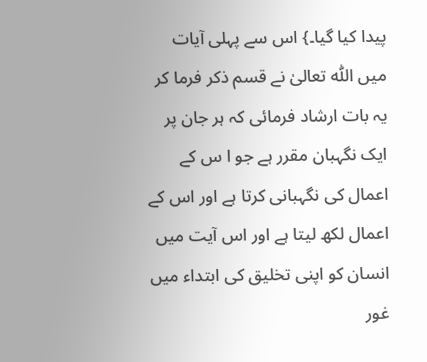پیدا کیا گیا۔} اس سے پہلی آیات میں اللّٰہ تعالیٰ نے قسم ذکر فرما کر یہ بات ارشاد فرمائی کہ ہر جان پر ایک نگہبان مقرر ہے جو ا س کے اعمال کی نگہبانی کرتا ہے اور اس کے اعمال لکھ لیتا ہے اور اس آیت میں انسان کو اپنی تخلیق کی ابتداء میں غور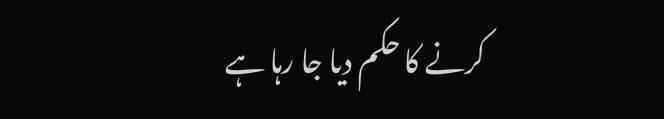کرنے کا حکم دیا جا رہا ہے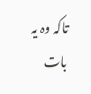تاکہ وہ یہ بات